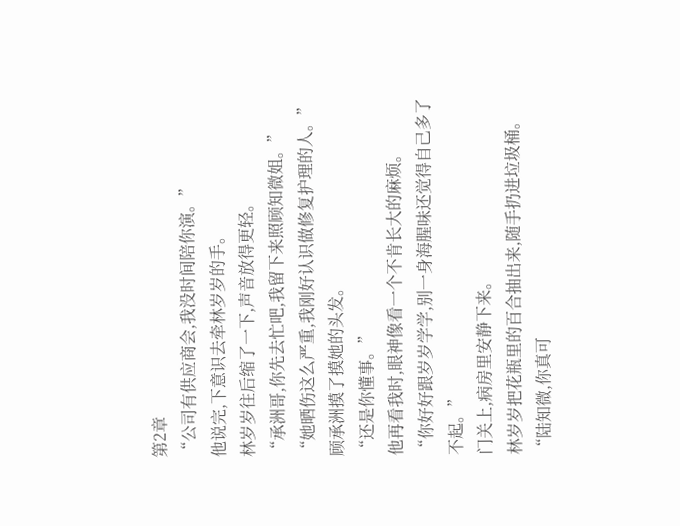第2章
“公司有供应商会,我没时间陪你演。”
他说完,下意识去牵林岁岁的手。
林岁岁往后缩了一下,声音放得更轻。
“承洲哥,你先去忙吧,我留下来照顾知微姐。”
“她晒伤这么严重,我刚好认识做修复护理的人。”
顾承洲摸了摸她的头发。
“还是你懂事。”
他再看我时,眼神像看一个不肯长大的麻烦。
“你好好跟岁岁学学,别一身海腥味还觉得自己多了不起。”
门关上,病房里安静下来。
林岁岁把花瓶里的百合抽出来,随手扔进垃圾桶。
“陆知微,你真可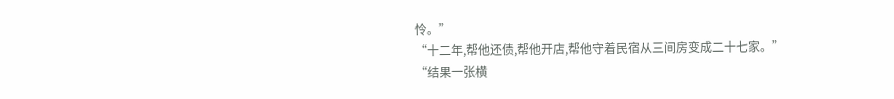怜。”
“十二年,帮他还债,帮他开店,帮他守着民宿从三间房变成二十七家。”
“结果一张横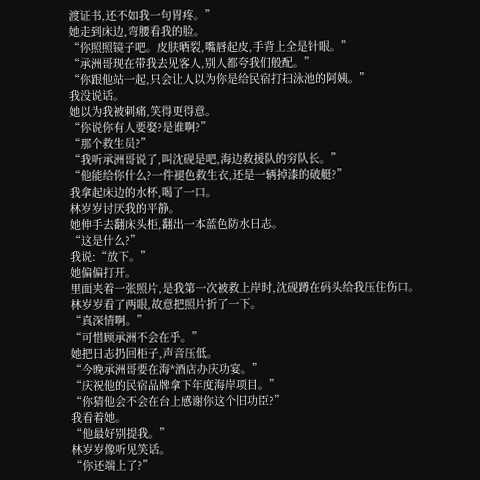渡证书,还不如我一句胃疼。”
她走到床边,弯腰看我的脸。
“你照照镜子吧。皮肤晒裂,嘴唇起皮,手背上全是针眼。”
“承洲哥现在带我去见客人,别人都夸我们般配。”
“你跟他站一起,只会让人以为你是给民宿打扫泳池的阿姨。”
我没说话。
她以为我被刺痛,笑得更得意。
“你说你有人要娶?是谁啊?”
“那个救生员?”
“我听承洲哥说了,叫沈砚是吧,海边救援队的穷队长。”
“他能给你什么?一件褪色救生衣,还是一辆掉漆的破艇?”
我拿起床边的水杯,喝了一口。
林岁岁讨厌我的平静。
她伸手去翻床头柜,翻出一本蓝色防水日志。
“这是什么?”
我说:“放下。”
她偏偏打开。
里面夹着一张照片,是我第一次被救上岸时,沈砚蹲在码头给我压住伤口。
林岁岁看了两眼,故意把照片折了一下。
“真深情啊。”
“可惜顾承洲不会在乎。”
她把日志扔回柜子,声音压低。
“今晚承洲哥要在海*酒店办庆功宴。”
“庆祝他的民宿品牌拿下年度海岸项目。”
“你猜他会不会在台上感谢你这个旧功臣?”
我看着她。
“他最好别提我。”
林岁岁像听见笑话。
“你还端上了?”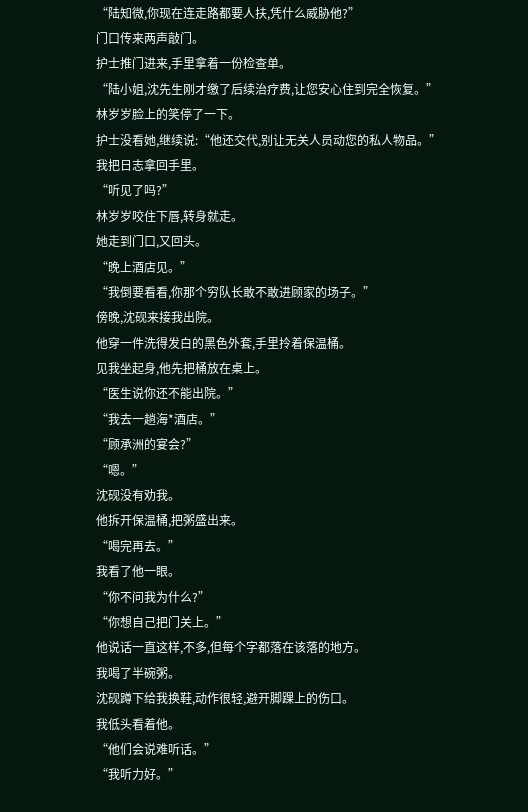“陆知微,你现在连走路都要人扶,凭什么威胁他?”
门口传来两声敲门。
护士推门进来,手里拿着一份检查单。
“陆小姐,沈先生刚才缴了后续治疗费,让您安心住到完全恢复。”
林岁岁脸上的笑停了一下。
护士没看她,继续说:“他还交代,别让无关人员动您的私人物品。”
我把日志拿回手里。
“听见了吗?”
林岁岁咬住下唇,转身就走。
她走到门口,又回头。
“晚上酒店见。”
“我倒要看看,你那个穷队长敢不敢进顾家的场子。”
傍晚,沈砚来接我出院。
他穿一件洗得发白的黑色外套,手里拎着保温桶。
见我坐起身,他先把桶放在桌上。
“医生说你还不能出院。”
“我去一趟海*酒店。”
“顾承洲的宴会?”
“嗯。”
沈砚没有劝我。
他拆开保温桶,把粥盛出来。
“喝完再去。”
我看了他一眼。
“你不问我为什么?”
“你想自己把门关上。”
他说话一直这样,不多,但每个字都落在该落的地方。
我喝了半碗粥。
沈砚蹲下给我换鞋,动作很轻,避开脚踝上的伤口。
我低头看着他。
“他们会说难听话。”
“我听力好。”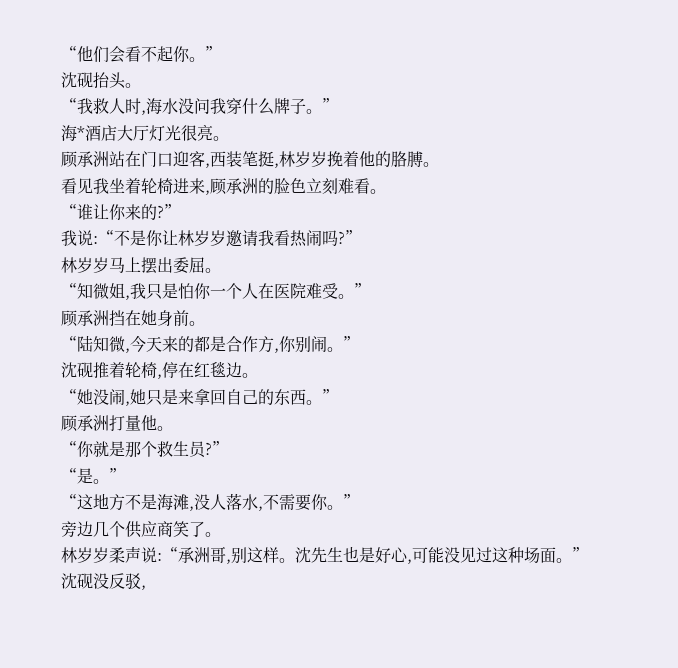“他们会看不起你。”
沈砚抬头。
“我救人时,海水没问我穿什么牌子。”
海*酒店大厅灯光很亮。
顾承洲站在门口迎客,西装笔挺,林岁岁挽着他的胳膊。
看见我坐着轮椅进来,顾承洲的脸色立刻难看。
“谁让你来的?”
我说:“不是你让林岁岁邀请我看热闹吗?”
林岁岁马上摆出委屈。
“知微姐,我只是怕你一个人在医院难受。”
顾承洲挡在她身前。
“陆知微,今天来的都是合作方,你别闹。”
沈砚推着轮椅,停在红毯边。
“她没闹,她只是来拿回自己的东西。”
顾承洲打量他。
“你就是那个救生员?”
“是。”
“这地方不是海滩,没人落水,不需要你。”
旁边几个供应商笑了。
林岁岁柔声说:“承洲哥,别这样。沈先生也是好心,可能没见过这种场面。”
沈砚没反驳,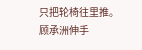只把轮椅往里推。
顾承洲伸手